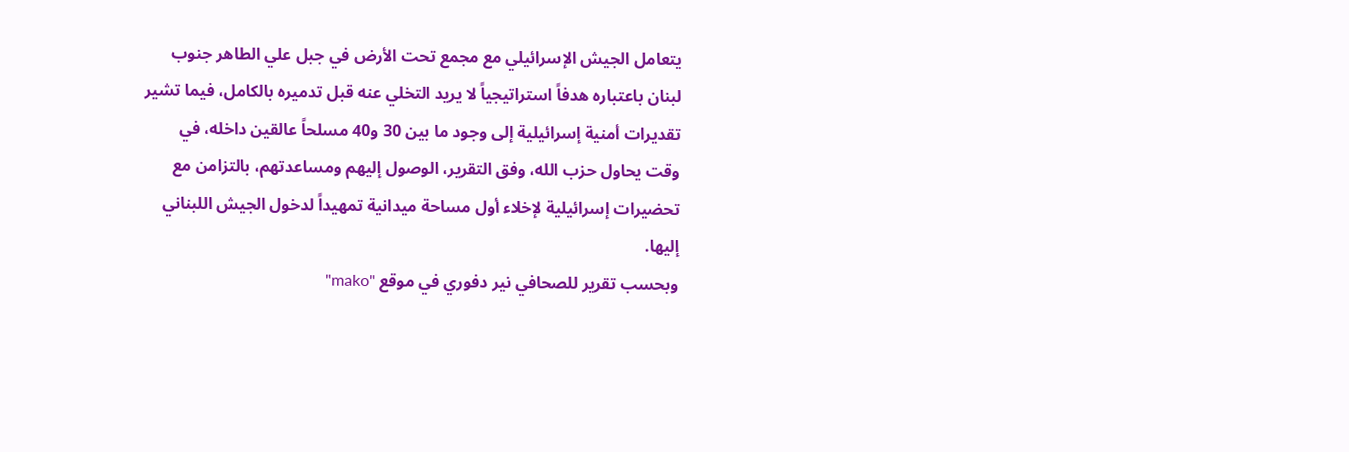يتعامل الجيش الإسرائيلي مع مجمع تحت الأرض في جبل علي الطاهر جنوب لبنان باعتباره هدفاً استراتيجياً لا يريد التخلي عنه قبل تدميره بالكامل، فيما تشير تقديرات أمنية إسرائيلية إلى وجود ما بين 30 و40 مسلحاً عالقين داخله، في وقت يحاول حزب الله، وفق التقرير، الوصول إليهم ومساعدتهم، بالتزامن مع تحضيرات إسرائيلية لإخلاء أول مساحة ميدانية تمهيداً لدخول الجيش اللبناني إليها.
وبحسب تقرير للصحافي نير دفوري في موقع "mako"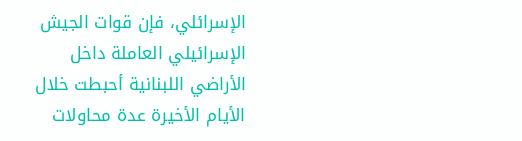الإسرائلي، فإن قوات الجيش الإسرائيلي العاملة داخل الأراضي اللبنانية أحبطت خلال الأيام الأخيرة عدة محاولات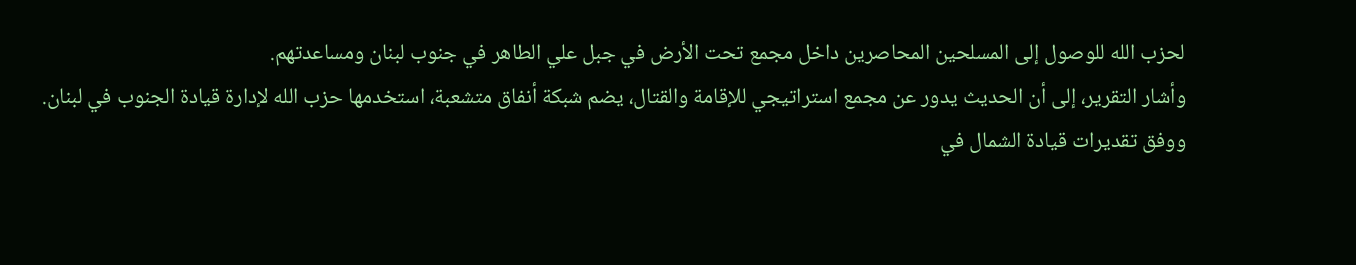لحزب الله للوصول إلى المسلحين المحاصرين داخل مجمع تحت الأرض في جبل علي الطاهر في جنوب لبنان ومساعدتهم.
وأشار التقرير، إلى أن الحديث يدور عن مجمع استراتيجي للإقامة والقتال، يضم شبكة أنفاق متشعبة، استخدمها حزب الله لإدارة قيادة الجنوب في لبنان.
ووفق تقديرات قيادة الشمال في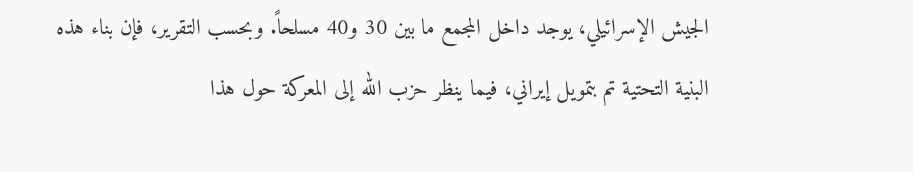الجيش الإسرائيلي، يوجد داخل المجمع ما بين 30 و40 مسلحاً. وبحسب التقرير، فإن بناء هذه البنية التحتية تم بتمويل إيراني، فيما ينظر حزب الله إلى المعركة حول هذا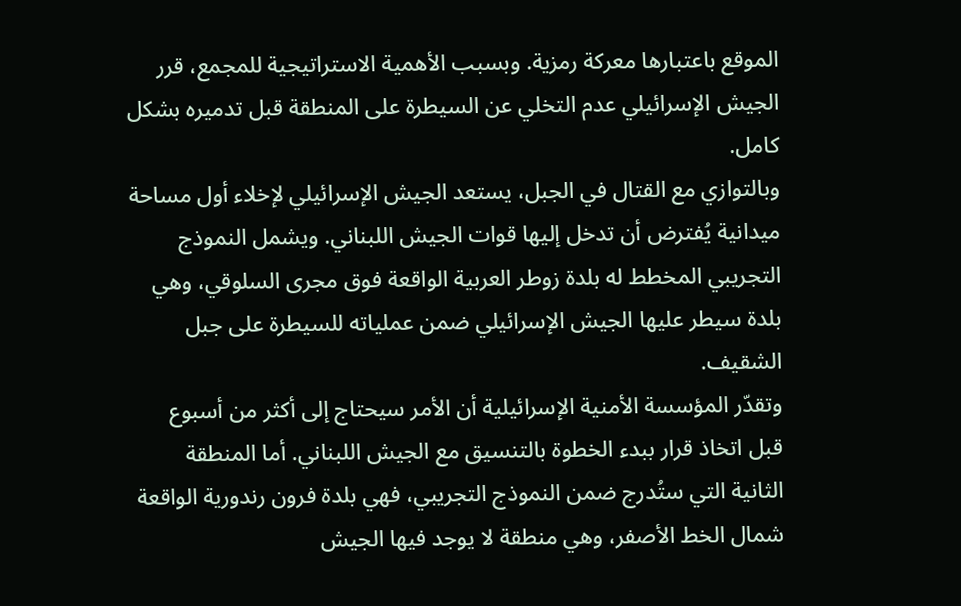الموقع باعتبارها معركة رمزية. وبسبب الأهمية الاستراتيجية للمجمع، قرر الجيش الإسرائيلي عدم التخلي عن السيطرة على المنطقة قبل تدميره بشكل كامل.
وبالتوازي مع القتال في الجبل، يستعد الجيش الإسرائيلي لإخلاء أول مساحة ميدانية يُفترض أن تدخل إليها قوات الجيش اللبناني. ويشمل النموذج التجريبي المخطط له بلدة زوطر العربية الواقعة فوق مجرى السلوقي، وهي بلدة سيطر عليها الجيش الإسرائيلي ضمن عملياته للسيطرة على جبل الشقيف.
وتقدّر المؤسسة الأمنية الإسرائيلية أن الأمر سيحتاج إلى أكثر من أسبوع قبل اتخاذ قرار ببدء الخطوة بالتنسيق مع الجيش اللبناني. أما المنطقة الثانية التي ستُدرج ضمن النموذج التجريبي، فهي بلدة فرون رندورية الواقعة شمال الخط الأصفر، وهي منطقة لا يوجد فيها الجيش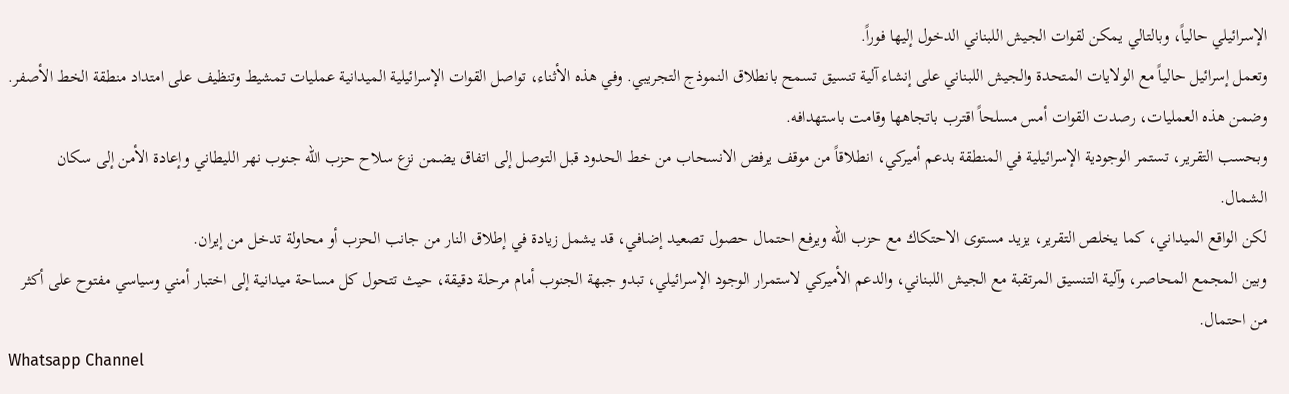الإسرائيلي حالياً، وبالتالي يمكن لقوات الجيش اللبناني الدخول إليها فوراً.
وتعمل إسرائيل حالياً مع الولايات المتحدة والجيش اللبناني على إنشاء آلية تنسيق تسمح بانطلاق النموذج التجريبي. وفي هذه الأثناء، تواصل القوات الإسرائيلية الميدانية عمليات تمشيط وتنظيف على امتداد منطقة الخط الأصفر. وضمن هذه العمليات، رصدت القوات أمس مسلحاً اقترب باتجاهها وقامت باستهدافه.
وبحسب التقرير، تستمر الوجودية الإسرائيلية في المنطقة بدعم أميركي، انطلاقاً من موقف يرفض الانسحاب من خط الحدود قبل التوصل إلى اتفاق يضمن نزع سلاح حزب الله جنوب نهر الليطاني وإعادة الأمن إلى سكان الشمال.
لكن الواقع الميداني، كما يخلص التقرير، يزيد مستوى الاحتكاك مع حزب الله ويرفع احتمال حصول تصعيد إضافي، قد يشمل زيادة في إطلاق النار من جانب الحزب أو محاولة تدخل من إيران.
وبين المجمع المحاصر، وآلية التنسيق المرتقبة مع الجيش اللبناني، والدعم الأميركي لاستمرار الوجود الإسرائيلي، تبدو جبهة الجنوب أمام مرحلة دقيقة، حيث تتحول كل مساحة ميدانية إلى اختبار أمني وسياسي مفتوح على أكثر من احتمال.
Whatsapp Channel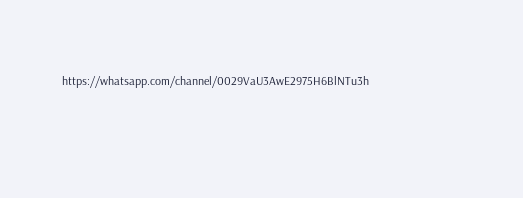https://whatsapp.com/channel/0029VaU3AwE2975H6BlNTu3h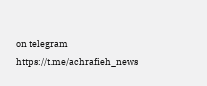on telegram
https://t.me/achrafieh_news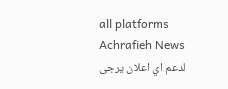all platforms
Achrafieh News
لدعم اي اعلان يرجى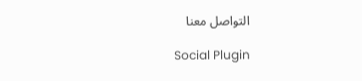التواصل معنا

Social Plugin